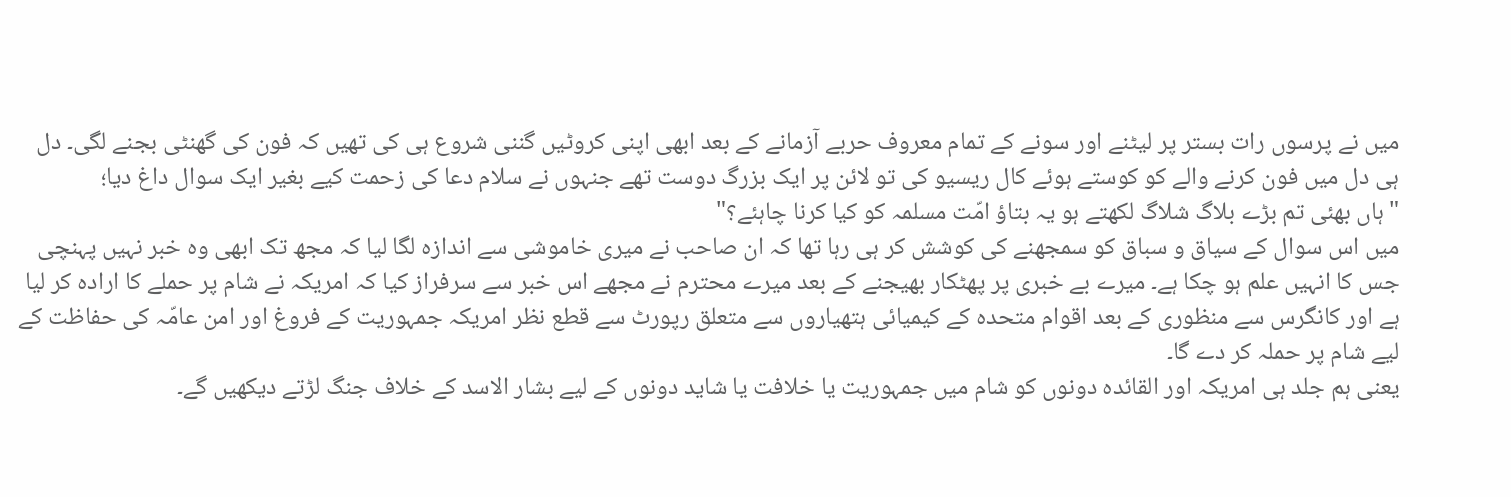میں نے پرسوں رات بستر پر لیٹنے اور سونے کے تمام معروف حربے آزمانے کے بعد ابھی اپنی کروٹیں گننی شروع ہی کی تھیں کہ فون کی گھنٹی بجنے لگی۔ دل ہی دل میں فون کرنے والے کو کوستے ہوئے کال ریسیو کی تو لائن پر ایک بزرگ دوست تھے جنہوں نے سلام دعا کی زحمت کیے بغیر ایک سوال داغ دیا؛
"ہاں بھئی تم بڑے بلاگ شلاگ لکھتے ہو یہ بتاؤ امّت مسلمہ کو کیا کرنا چاہئے؟"
میں اس سوال کے سیاق و سباق کو سمجھنے کی کوشش کر ہی رہا تھا کہ ان صاحب نے میری خاموشی سے اندازہ لگا لیا کہ مجھ تک ابھی وہ خبر نہیں پہنچی جس کا انہیں علم ہو چکا ہے۔ میرے بے خبری پر پھٹکار بھیجنے کے بعد میرے محترم نے مجھے اس خبر سے سرفراز کیا کہ امریکہ نے شام پر حملے کا ارادہ کر لیا ہے اور کانگرس سے منظوری کے بعد اقوام متحدہ کے کیمیائی ہتھیاروں سے متعلق رپورٹ سے قطع نظر امریکہ جمہوریت کے فروغ اور امن عامّہ کی حفاظت کے لیے شام پر حملہ کر دے گا۔
یعنی ہم جلد ہی امریکہ اور القائدہ دونوں کو شام میں جمہوریت یا خلافت یا شاید دونوں کے لیے بشار الاسد کے خلاف جنگ لڑتے دیکھیں گے۔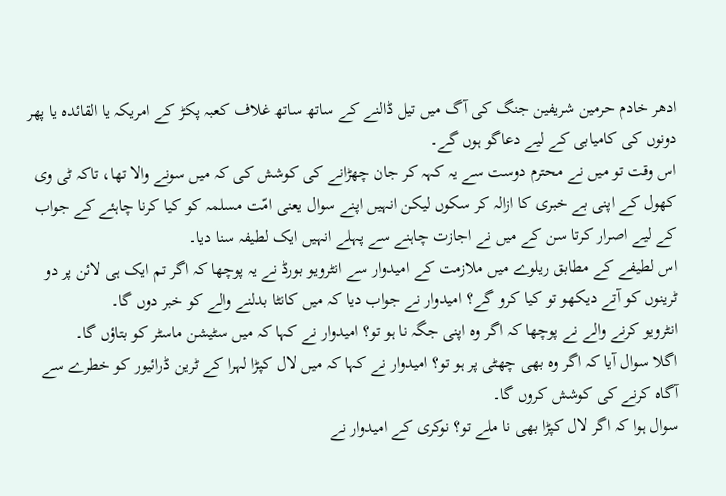ادھر خادم حرمین شریفین جنگ کی آگ میں تیل ڈالنے کے ساتھ ساتھ غلاف کعبہ پکڑ کے امریکہ یا القائدہ یا پھر دونوں کی کامیابی کے لیے دعاگو ہوں گے۔
اس وقت تو میں نے محترم دوست سے یہ کہہ کر جان چھڑانے کی کوشش کی کہ میں سونے والا تھا، تاکہ ٹی وی کھول کے اپنی بے خبری کا ازالہ کر سکوں لیکن انہیں اپنے سوال یعنی امّت مسلمہ کو کیا کرنا چاہئے کے جواب کے لیے اصرار کرتا سن کے میں نے اجازت چاہنے سے پہلے انہیں ایک لطیفہ سنا دیا۔
اس لطیفے کے مطابق ریلوے میں ملازمت کے امیدوار سے انٹرویو بورڈ نے یہ پوچھا کہ اگر تم ایک ہی لائن پر دو ٹرینوں کو آتے دیکھو تو کیا کرو گے؟ امیدوار نے جواب دیا کہ میں کانٹا بدلنے والے کو خبر دوں گا۔
انٹرویو کرنے والے نے پوچھا کہ اگر وہ اپنی جگہ نا ہو تو؟ امیدوار نے کہا کہ میں سٹیشن ماسٹر کو بتاؤں گا۔
اگلا سوال آیا کہ اگر وہ بھی چھٹی پر ہو تو؟ امیدوار نے کہا کہ میں لال کپڑا لہرا کے ٹرین ڈرائیور کو خطرے سے آگاہ کرنے کی کوشش کروں گا۔
سوال ہوا کہ اگر لال کپڑا بھی نا ملے تو؟ نوکری کے امیدوار نے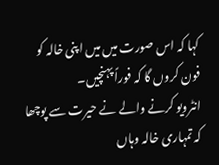کہا کہ اس صورت میں میں اپنی خالہ کو فون کروں گا کہ فوراً پہنچیں۔
انٹرویو کرنے والے نے حیرت سے پوچھا کہ تمہاری خالہ وہاں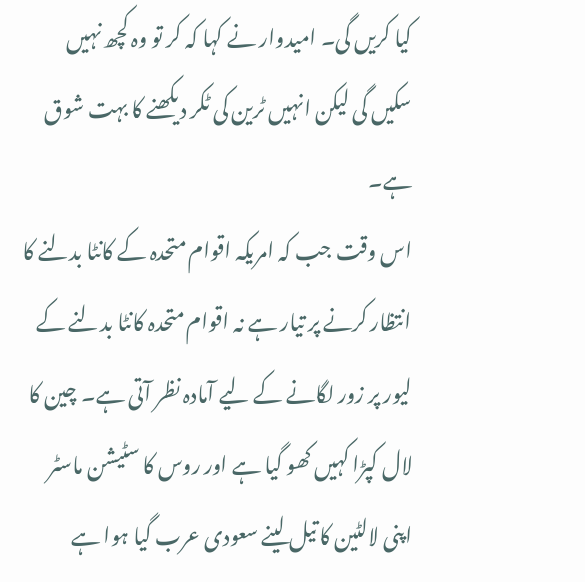کیا کریں گی۔ امیدوار نے کہا کہ کر تو وہ کچھ نہیں سکیں گی لیکن انہیں ٹرین کی ٹکر دیکھنے کا بہت شوق ہے۔
اس وقت جب کہ امریکہ اقوام متحدہ کے کانٹا بدلنے کا انتظار کرنے پر تیار ہے نہ اقوام متحدہ کانٹا بدلنے کے لیور پر زور لگانے کے لیے آمادہ نظر آتی ہے۔ چین کا لال کپڑا کہیں کھو گیا ہے اور روس کا سٹیشن ماسٹر اپنی لالٹین کا تیل لینے سعودی عرب گیا ہوا ہے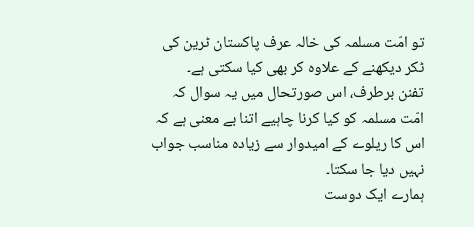تو امّت مسلمہ کی خالہ عرف پاکستان ٹرین کی ٹکر دیکھنے کے علاوہ کر بھی کیا سکتی ہے۔
تفنن برطرف، اس صورتحال میں یہ سوال کہ امّت مسلمہ کو کیا کرنا چاہیے اتنا بے معنی ہے کہ اس کا ریلوے کے امیدوار سے زیادہ مناسب جواب نہیں دیا جا سکتا۔
ہمارے ایک دوست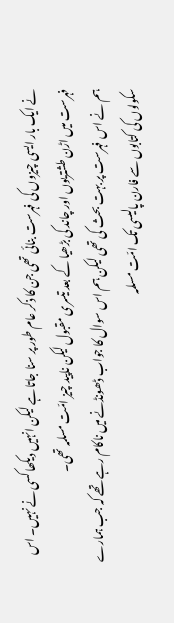نے ایک بار ایسی چیزوں کی فہرست بنائی تھی جن کا ذکر عام طور پر سنا جاتا ہے لیکن انہیں دیکھا کسی نے نہیں۔ اس فہرست میں اڑن طشتریوں اور چاند کی بڑھیا کے بعد تیسری مقبول لیکن ناپید چیز امّت مسلمہ تھی۔
ہم نے اس فہرست پر بہت بحث کی تھی لیکن ہم اس سوال کا جواب ڈھونڈنے میں ناکام رہے تھے کہ جب ہمارے سکولوں کی کتابوں سے فارن پالیسی تک امّت مسلمہ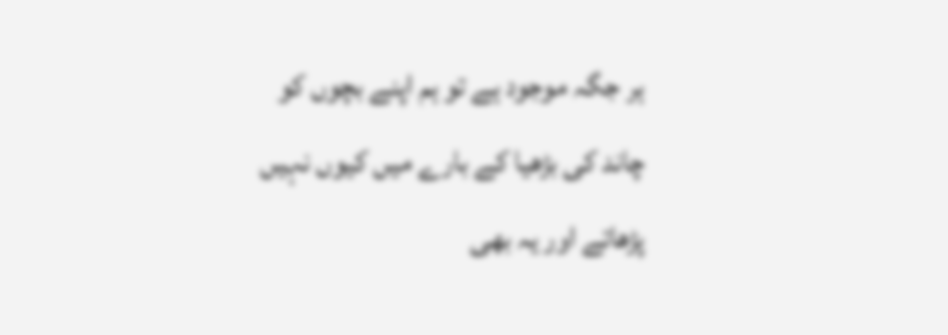ہر جگہ موجود ہے تو ہم اپنے بچوں کو چاند کی بڑھیا کے بارے میں کیوں نہیں پڑھاتے اور یہ بھی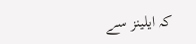کہ ایلینز سے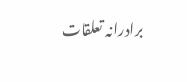برادرانہ تعلقات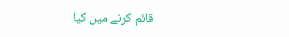قائم کرنے میں کیا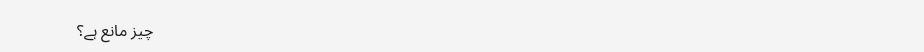چیز مانع ہے؟